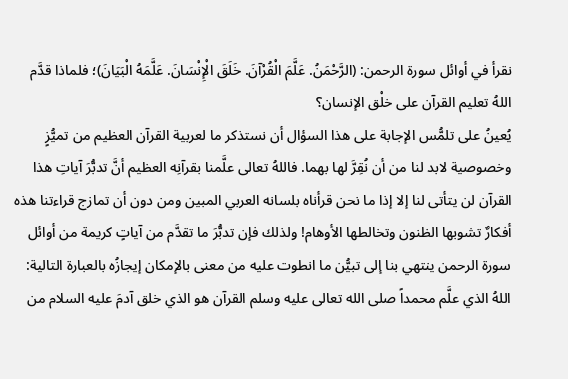نقرأ في أوائل سورة الرحمن: (الرَّحْمَنُ. عَلَّمَ الْقُرْآنَ. خَلَقَ الْإِنْسَانَ. عَلَّمَهُ الْبَيَانَ)؛ فلماذا قدَّم اللهُ تعليم القرآن على خلْق الإنسان؟
يُعينُ على تلمُّس الإجابة على هذا السؤال أن نستذكر ما لعربية القرآن العظيم من تميُّزٍ وخصوصية لابد لنا من أن نُقِرَّ لها بهما. فاللهُ تعالى علَّمنا بقرآنِه العظيم أنَّ تدبُّرَ آياتِ هذا القرآن لن يتأتى لنا إلا إذا ما نحن قرأناه بلسانه العربي المبين ومن دون أن تمازج قراءتنا هذه أفكارٌ تشوبها الظنون وتخالطها الأوهام! ولذلك فإن تدبُّرَ ما تقدَّم من آياتٍ كريمة من أوائل سورة الرحمن ينتهي بنا إلى تبيُّن ما انطوت عليه من معنى بالإمكان إيجازُه بالعبارة التالية: اللهُ الذي علَّم محمداً صلى الله تعالى عليه وسلم القرآن هو الذي خلق آدمَ عليه السلام من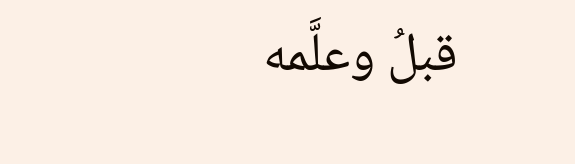قبلُ وعلَّمه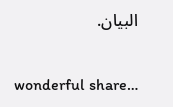البيان.

wonderful share…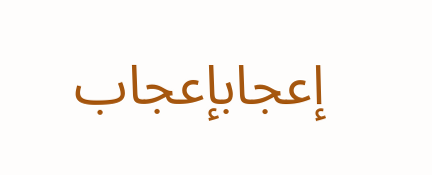إعجابإعجاب